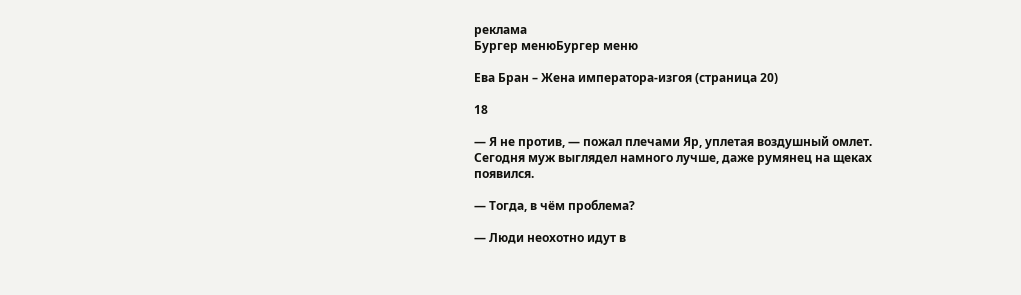реклама
Бургер менюБургер меню

Ева Бран – Жена императора-изгоя (страница 20)

18

— Я не против, — пожал плечами Яр, уплетая воздушный омлет. Сегодня муж выглядел намного лучше, даже румянец на щеках появился.

— Тогда, в чём проблема?

— Люди неохотно идут в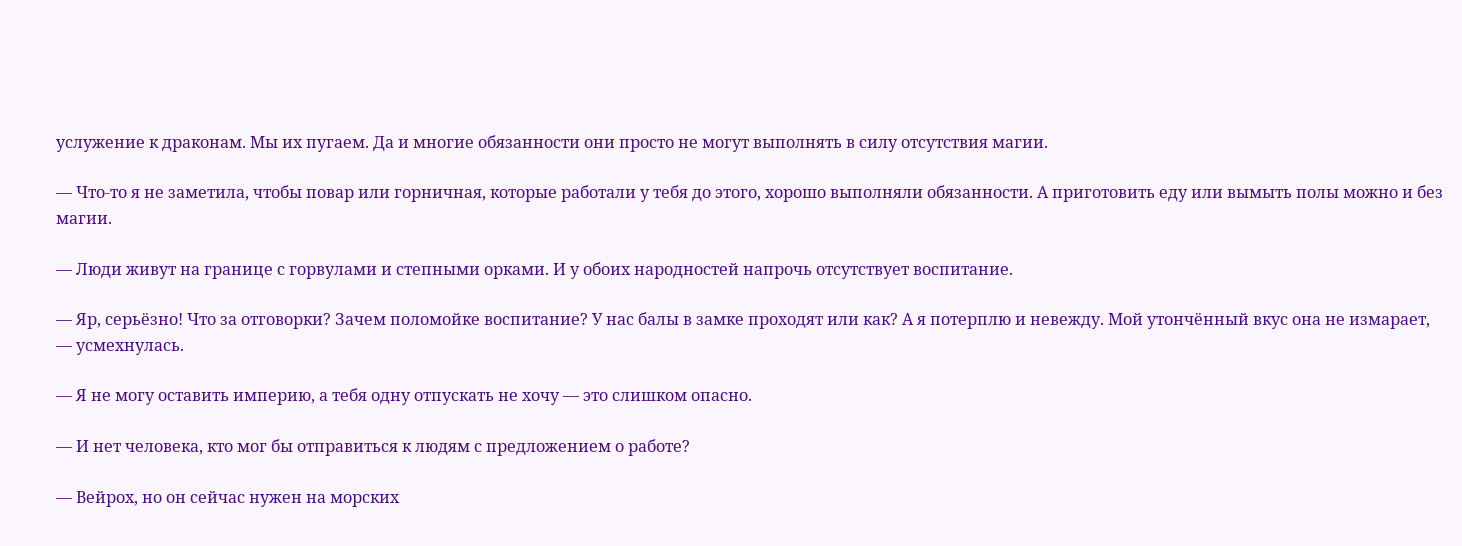услужение к драконам. Мы их пугаем. Да и многие обязанности они просто не могут выполнять в силу отсутствия магии.

— Что-то я не заметила, чтобы повар или горничная, которые работали у тебя до этого, хорошо выполняли обязанности. А приготовить еду или вымыть полы можно и без магии.

— Люди живут на границе с горвулами и степными орками. И у обоих народностей напрочь отсутствует воспитание.

— Яр, серьёзно! Что за отговорки? Зачем поломойке воспитание? У нас балы в замке проходят или как? А я потерплю и невежду. Мой утончённый вкус она не измарает, — усмехнулась.

— Я не могу оставить империю, а тебя одну отпускать не хочу — это слишком опасно.

— И нет человека, кто мог бы отправиться к людям с предложением о работе?

— Вейрох, но он сейчас нужен на морских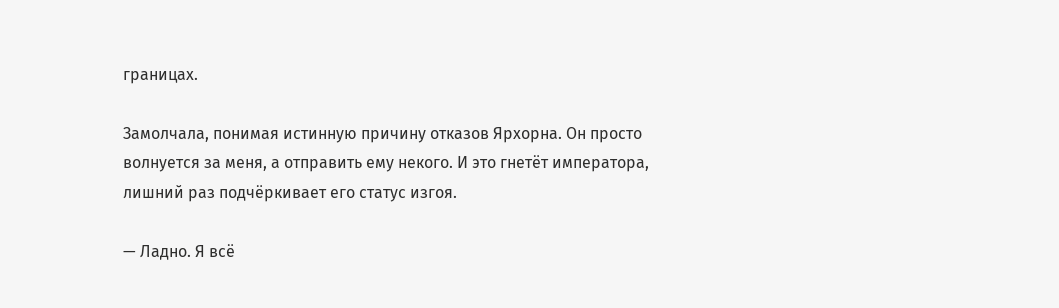границах.

Замолчала, понимая истинную причину отказов Ярхорна. Он просто волнуется за меня, а отправить ему некого. И это гнетёт императора, лишний раз подчёркивает его статус изгоя.

— Ладно. Я всё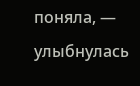поняла, — улыбнулась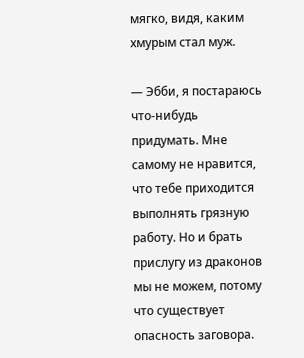мягко, видя, каким хмурым стал муж.

— Эбби, я постараюсь что-нибудь придумать. Мне самому не нравится, что тебе приходится выполнять грязную работу. Но и брать прислугу из драконов мы не можем, потому что существует опасность заговора.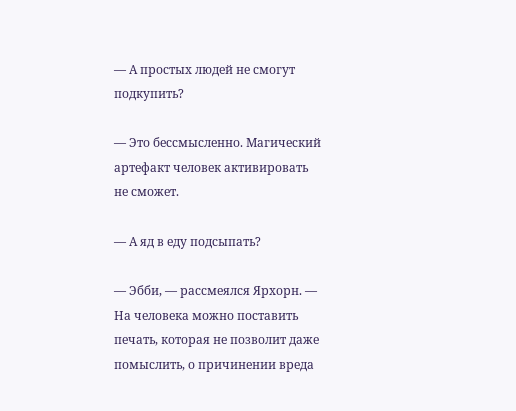— А простых людей не смогут подкупить?

— Это бессмысленно. Магический артефакт человек активировать не сможет.

— А яд в еду подсыпать?

— Эбби, — рассмеялся Ярхорн. — На человека можно поставить печать, которая не позволит даже помыслить, о причинении вреда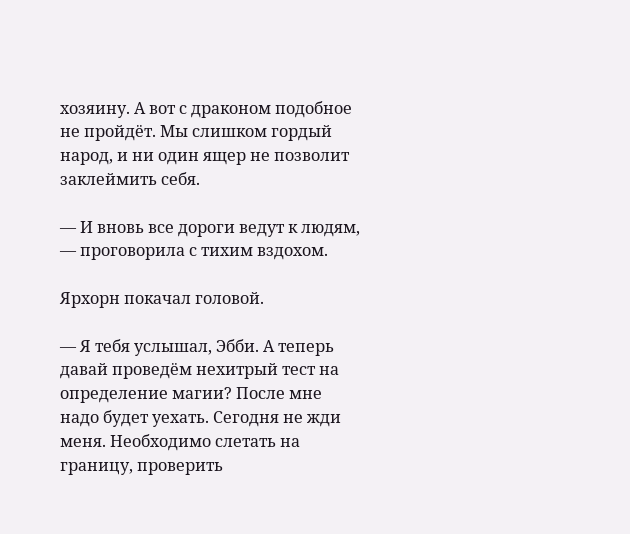хозяину. А вот с драконом подобное не пройдёт. Мы слишком гордый народ, и ни один ящер не позволит заклеймить себя.

— И вновь все дороги ведут к людям, — проговорила с тихим вздохом.

Ярхорн покачал головой.

— Я тебя услышал, Эбби. А теперь давай проведём нехитрый тест на определение магии? После мне надо будет уехать. Сегодня не жди меня. Необходимо слетать на границу, проверить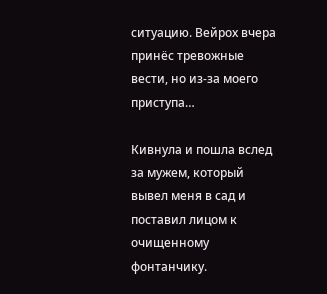ситуацию. Вейрох вчера принёс тревожные вести, но из-за моего приступа…

Кивнула и пошла вслед за мужем, который вывел меня в сад и поставил лицом к очищенному фонтанчику.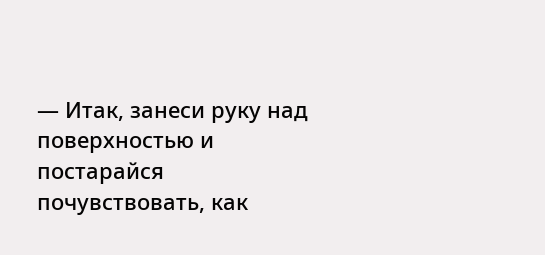— Итак, занеси руку над поверхностью и постарайся почувствовать, как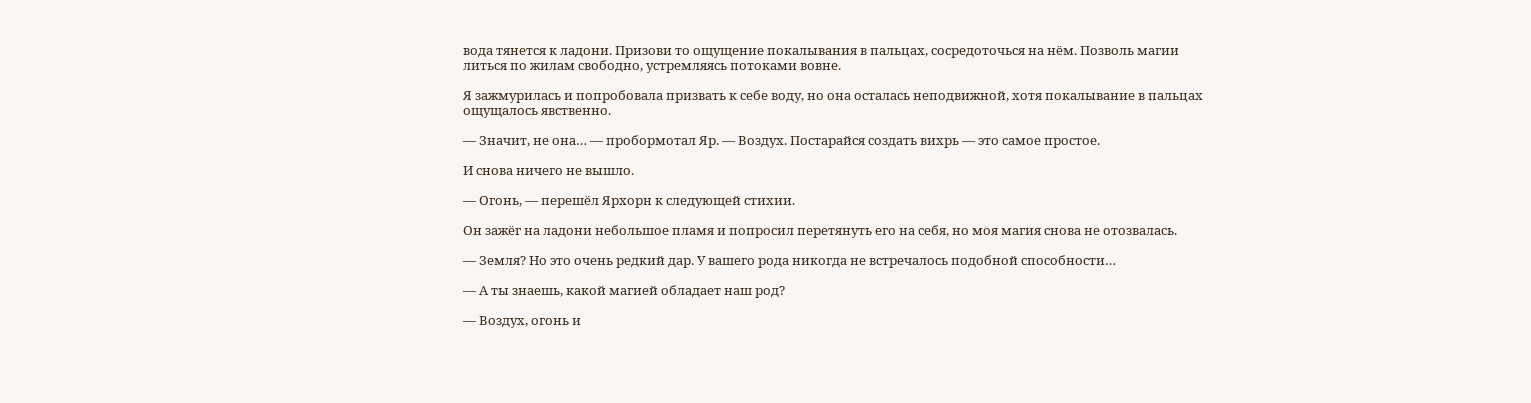вода тянется к ладони. Призови то ощущение покалывания в пальцах, сосредоточься на нём. Позволь магии литься по жилам свободно, устремляясь потоками вовне.

Я зажмурилась и попробовала призвать к себе воду, но она осталась неподвижной, хотя покалывание в пальцах ощущалось явственно.

— Значит, не она… — пробормотал Яр. — Воздух. Постарайся создать вихрь — это самое простое.

И снова ничего не вышло.

— Огонь, — перешёл Ярхорн к следующей стихии.

Он зажёг на ладони небольшое пламя и попросил перетянуть его на себя, но моя магия снова не отозвалась.

— Земля? Но это очень редкий дар. У вашего рода никогда не встречалось подобной способности…

— А ты знаешь, какой магией обладает наш род?

— Воздух, огонь и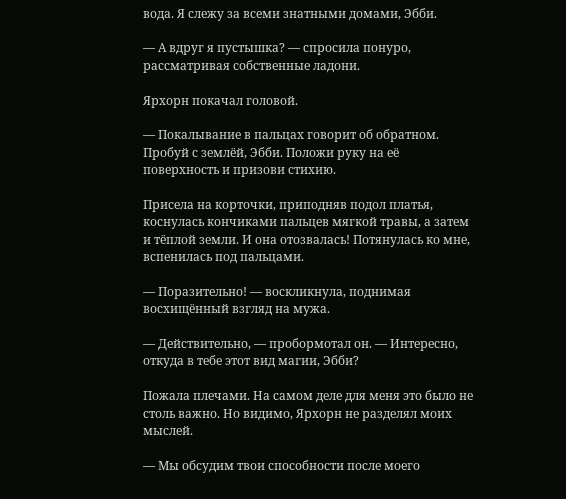вода. Я слежу за всеми знатными домами, Эбби.

— А вдруг я пустышка? — спросила понуро, рассматривая собственные ладони.

Ярхорн покачал головой.

— Покалывание в пальцах говорит об обратном. Пробуй с землёй, Эбби. Положи руку на её поверхность и призови стихию.

Присела на корточки, приподняв подол платья, коснулась кончиками пальцев мягкой травы, а затем и тёплой земли. И она отозвалась! Потянулась ко мне, вспенилась под пальцами.

— Поразительно! — воскликнула, поднимая восхищённый взгляд на мужа.

— Действительно, — пробормотал он. — Интересно, откуда в тебе этот вид магии, Эбби?

Пожала плечами. На самом деле для меня это было не столь важно. Но видимо, Ярхорн не разделял моих мыслей.

— Мы обсудим твои способности после моего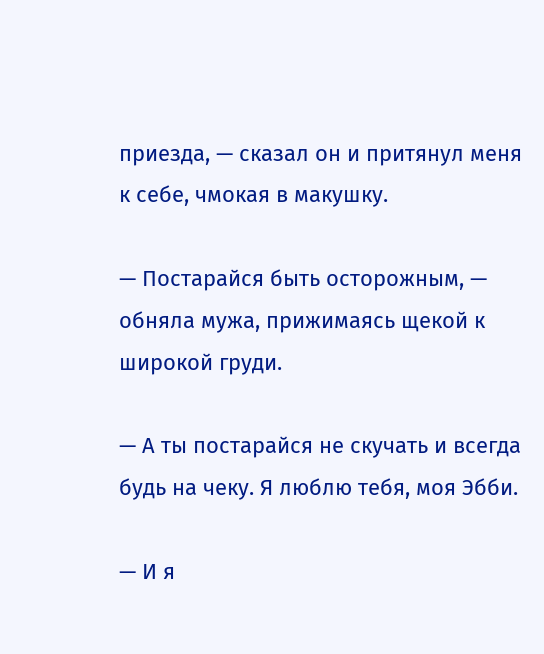приезда, — сказал он и притянул меня к себе, чмокая в макушку.

— Постарайся быть осторожным, — обняла мужа, прижимаясь щекой к широкой груди.

— А ты постарайся не скучать и всегда будь на чеку. Я люблю тебя, моя Эбби.

— И я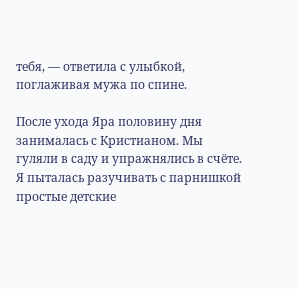тебя, — ответила с улыбкой, поглаживая мужа по спине.

После ухода Яра половину дня занималась с Кристианом. Мы гуляли в саду и упражнялись в счёте. Я пыталась разучивать с парнишкой простые детские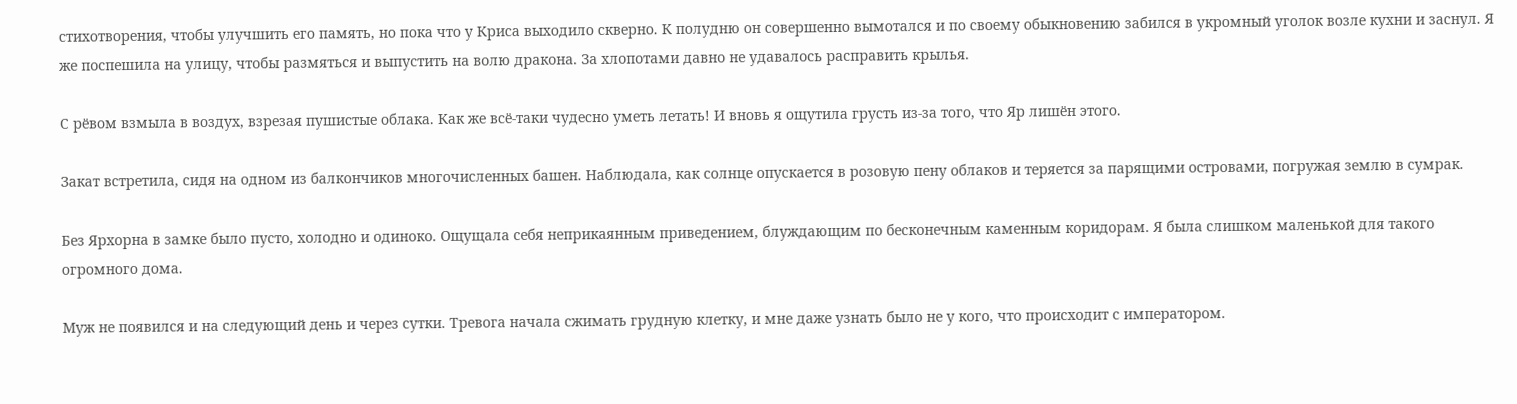стихотворения, чтобы улучшить его память, но пока что у Криса выходило скверно. К полудню он совершенно вымотался и по своему обыкновению забился в укромный уголок возле кухни и заснул. Я же поспешила на улицу, чтобы размяться и выпустить на волю дракона. За хлопотами давно не удавалось расправить крылья.

С рёвом взмыла в воздух, взрезая пушистые облака. Как же всё-таки чудесно уметь летать! И вновь я ощутила грусть из-за того, что Яр лишён этого.

Закат встретила, сидя на одном из балкончиков многочисленных башен. Наблюдала, как солнце опускается в розовую пену облаков и теряется за парящими островами, погружая землю в сумрак.

Без Ярхорна в замке было пусто, холодно и одиноко. Ощущала себя неприкаянным приведением, блуждающим по бесконечным каменным коридорам. Я была слишком маленькой для такого огромного дома.

Муж не появился и на следующий день и через сутки. Тревога начала сжимать грудную клетку, и мне даже узнать было не у кого, что происходит с императором.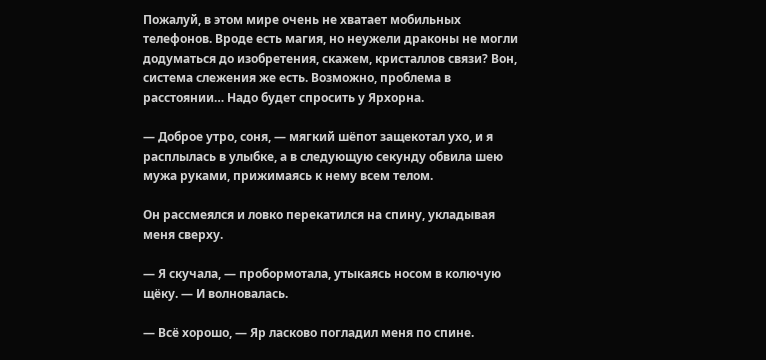Пожалуй, в этом мире очень не хватает мобильных телефонов. Вроде есть магия, но неужели драконы не могли додуматься до изобретения, скажем, кристаллов связи? Вон, система слежения же есть. Возможно, проблема в расстоянии… Надо будет спросить у Ярхорна.

— Доброе утро, соня, — мягкий шёпот защекотал ухо, и я расплылась в улыбке, а в следующую секунду обвила шею мужа руками, прижимаясь к нему всем телом.

Он рассмеялся и ловко перекатился на спину, укладывая меня сверху.

— Я скучала, — пробормотала, утыкаясь носом в колючую щёку. — И волновалась.

— Всё хорошо, — Яр ласково погладил меня по спине.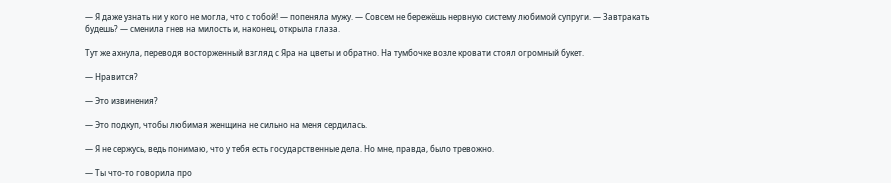— Я даже узнать ни у кого не могла, что с тобой! — попеняла мужу. — Совсем не бережёшь нервную систему любимой супруги. — Завтракать будешь? — сменила гнев на милость и, наконец, открыла глаза.

Тут же ахнула, переводя восторженный взгляд с Яра на цветы и обратно. На тумбочке возле кровати стоял огромный букет.

— Нравится?

— Это извинения?

— Это подкуп, чтобы любимая женщина не сильно на меня сердилась.

— Я не сержусь, ведь понимаю, что у тебя есть государственные дела. Но мне, правда, было тревожно.

— Ты что-то говорила про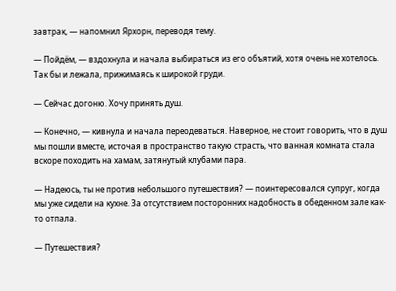завтрак, — напомнил Ярхорн, переводя тему.

— Пойдём, — вздохнула и начала выбираться из его объятий, хотя очень не хотелось. Так бы и лежала, прижимаясь к широкой груди.

— Сейчас догоню. Хочу принять душ.

— Конечно, — кивнула и начала переодеваться. Наверное, не стоит говорить, что в душ мы пошли вместе, источая в пространство такую страсть, что ванная комната стала вскоре походить на хамам, затянутый клубами пара.

— Надеюсь, ты не против небольшого путешествия? — поинтересовался супруг, когда мы уже сидели на кухне. За отсутствием посторонних надобность в обеденном зале как-то отпала.

— Путешествия?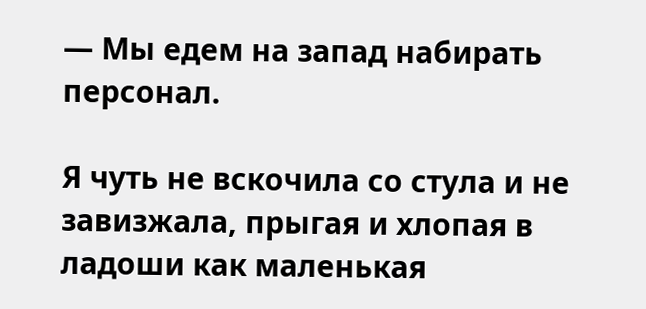— Мы едем на запад набирать персонал.

Я чуть не вскочила со стула и не завизжала, прыгая и хлопая в ладоши как маленькая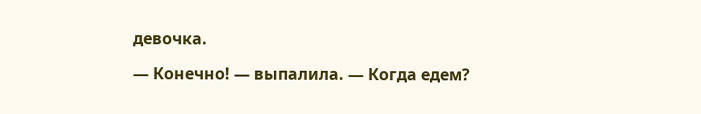девочка.

— Конечно! — выпалила. — Когда едем?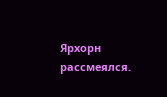Ярхорн рассмеялся.